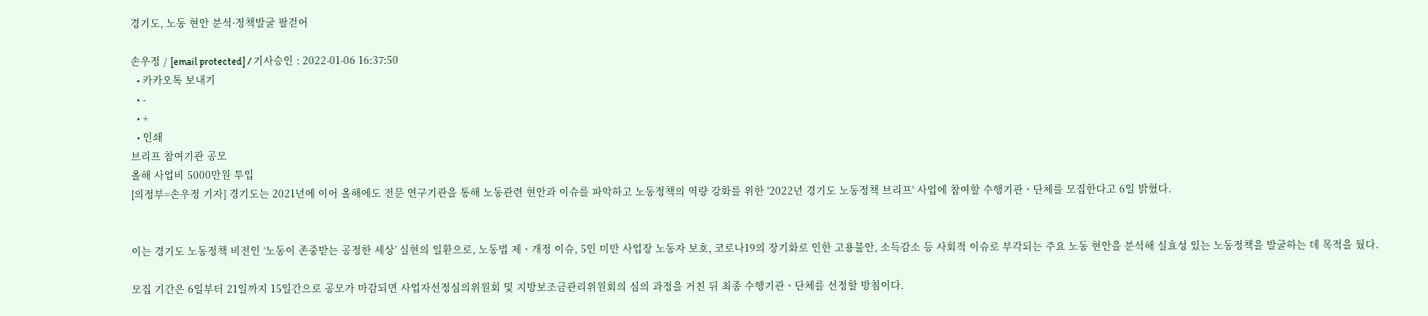경기도, 노동 현안 분석·정책발굴 팔걷어

손우정 / [email protected] / 기사승인 : 2022-01-06 16:37:50
  • 카카오톡 보내기
  • -
  • +
  • 인쇄
브리프 참여기관 공모
올해 사업비 5000만원 투입
[의정부=손우정 기자] 경기도는 2021년에 이어 올해에도 전문 연구기관을 통해 노동관련 현안과 이슈를 파악하고 노동정책의 역량 강화를 위한 '2022년 경기도 노동정책 브리프' 사업에 참여할 수행기관ㆍ단체를 모집한다고 6일 밝혔다.


이는 경기도 노동정책 비전인 ‘노동이 존중받는 공정한 세상’ 실현의 일환으로, 노동법 제ㆍ개정 이슈, 5인 미만 사업장 노동자 보호, 코로나19의 장기화로 인한 고용불안, 소득감소 등 사회적 이슈로 부각되는 주요 노동 현안을 분석해 실효성 있는 노동정책을 발굴하는 데 목적을 뒀다.

모집 기간은 6일부터 21일까지 15일간으로 공모가 마감되면 사업자선정심의위원회 및 지방보조금관리위원회의 심의 과정을 거친 뒤 최종 수행기관ㆍ단체를 선정할 방침이다.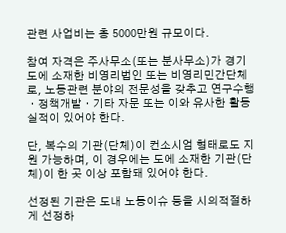관련 사업비는 총 5000만원 규모이다.

참여 자격은 주사무소(또는 분사무소)가 경기도에 소재한 비영리법인 또는 비영리민간단체로, 노동관련 분야의 전문성을 갖추고 연구수행ㆍ정책개발ㆍ기타 자문 또는 이와 유사한 활동 실적이 있어야 한다.

단, 복수의 기관(단체)이 컨소시엄 형태로도 지원 가능하며, 이 경우에는 도에 소재한 기관(단체)이 한 곳 이상 포함돼 있어야 한다.

선정된 기관은 도내 노동이슈 등을 시의적절하게 선정하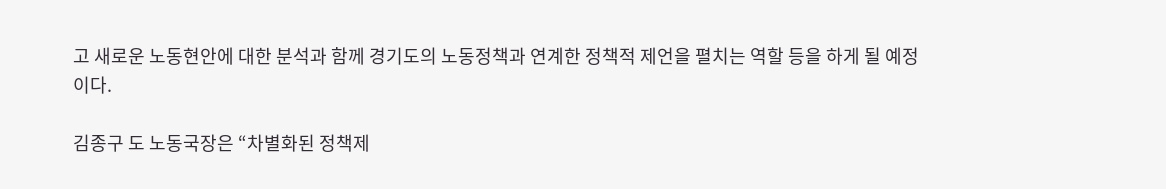고 새로운 노동현안에 대한 분석과 함께 경기도의 노동정책과 연계한 정책적 제언을 펼치는 역할 등을 하게 될 예정이다.

김종구 도 노동국장은 “차별화된 정책제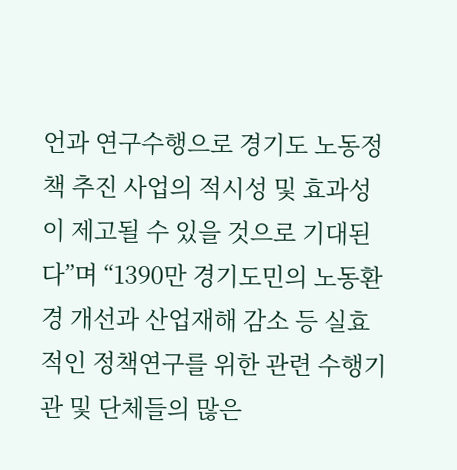언과 연구수행으로 경기도 노동정책 추진 사업의 적시성 및 효과성이 제고될 수 있을 것으로 기대된다”며 “1390만 경기도민의 노동환경 개선과 산업재해 감소 등 실효적인 정책연구를 위한 관련 수행기관 및 단체들의 많은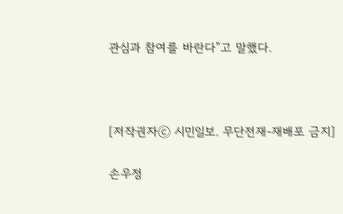관심과 참여를 바란다”고 말했다.



[저작권자ⓒ 시민일보. 무단전재-재배포 금지]

손우정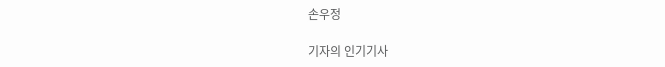손우정

기자의 인기기사